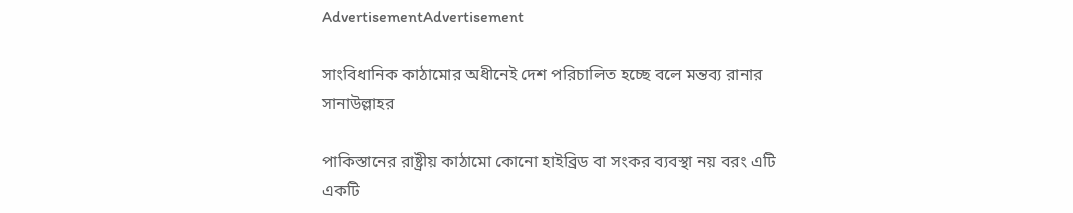AdvertisementAdvertisement

সাংবিধানিক কাঠামোর অধীনেই দেশ পরিচালিত হচ্ছে বলে মন্তব্য রানার সানাউল্লাহর

পাকিস্তানের রাষ্ট্রীয় কাঠামো কোনো হাইব্রিড বা সংকর ব্যবস্থা নয় বরং এটি একটি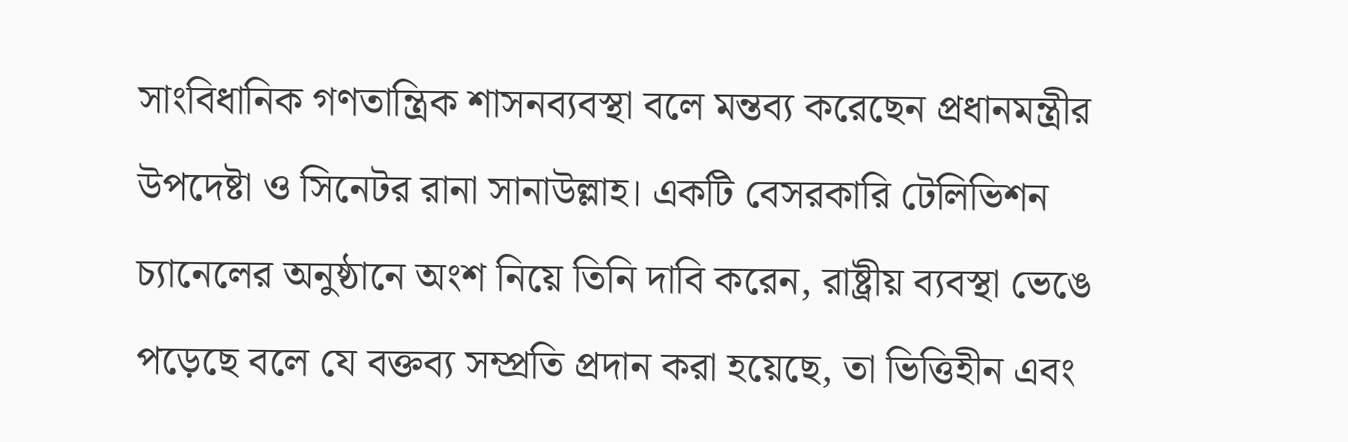সাংবিধানিক গণতান্ত্রিক শাসনব্যবস্থা বলে মন্তব্য করেছেন প্রধানমন্ত্রীর উপদেষ্টা ও সিনেটর রানা সানাউল্লাহ। একটি বেসরকারি টেলিভিশন চ্যানেলের অনুষ্ঠানে অংশ নিয়ে তিনি দাবি করেন, রাষ্ট্রীয় ব্যবস্থা ভেঙে পড়েছে বলে যে বক্তব্য সম্প্রতি প্রদান করা হয়েছে, তা ভিত্তিহীন এবং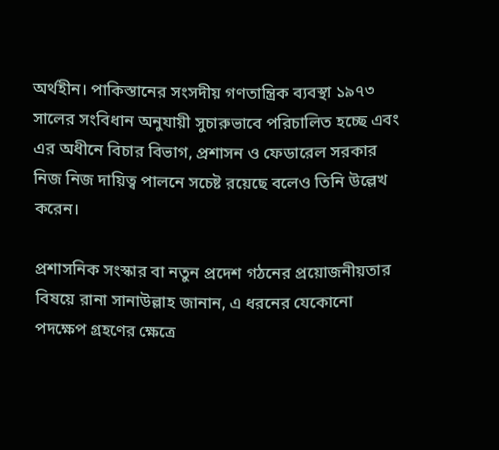অর্থহীন। পাকিস্তানের সংসদীয় গণতান্ত্রিক ব্যবস্থা ১৯৭৩ সালের সংবিধান অনুযায়ী সুচারুভাবে পরিচালিত হচ্ছে এবং এর অধীনে বিচার বিভাগ, প্রশাসন ও ফেডারেল সরকার নিজ নিজ দায়িত্ব পালনে সচেষ্ট রয়েছে বলেও তিনি উল্লেখ করেন।

প্রশাসনিক সংস্কার বা নতুন প্রদেশ গঠনের প্রয়োজনীয়তার বিষয়ে রানা সানাউল্লাহ জানান, এ ধরনের যেকোনো পদক্ষেপ গ্রহণের ক্ষেত্রে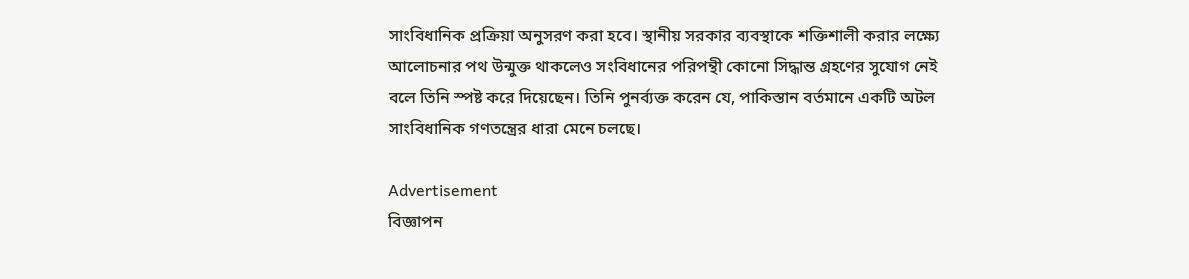সাংবিধানিক প্রক্রিয়া অনুসরণ করা হবে। স্থানীয় সরকার ব্যবস্থাকে শক্তিশালী করার লক্ষ্যে আলোচনার পথ উন্মুক্ত থাকলেও সংবিধানের পরিপন্থী কোনো সিদ্ধান্ত গ্রহণের সুযোগ নেই বলে তিনি স্পষ্ট করে দিয়েছেন। তিনি পুনর্ব্যক্ত করেন যে, পাকিস্তান বর্তমানে একটি অটল সাংবিধানিক গণতন্ত্রের ধারা মেনে চলছে।

Advertisement
বিজ্ঞাপন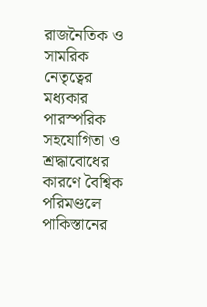রাজনৈতিক ও সামরিক নেতৃত্বের মধ্যকার পারস্পরিক সহযোগিতা ও শ্রদ্ধাবোধের কারণে বৈশ্বিক পরিমণ্ডলে পাকিস্তানের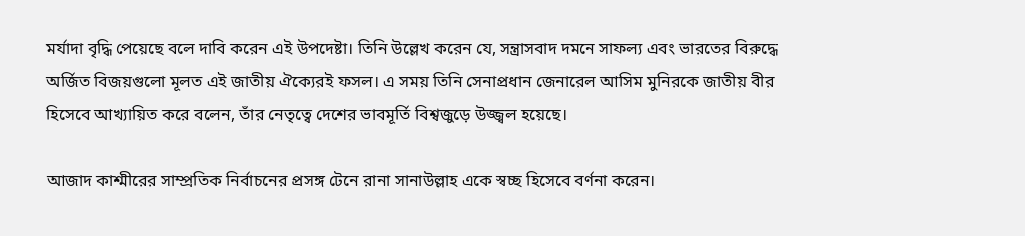মর্যাদা বৃদ্ধি পেয়েছে বলে দাবি করেন এই উপদেষ্টা। তিনি উল্লেখ করেন যে, সন্ত্রাসবাদ দমনে সাফল্য এবং ভারতের বিরুদ্ধে অর্জিত বিজয়গুলো মূলত এই জাতীয় ঐক্যেরই ফসল। এ সময় তিনি সেনাপ্রধান জেনারেল আসিম মুনিরকে জাতীয় বীর হিসেবে আখ্যায়িত করে বলেন, তাঁর নেতৃত্বে দেশের ভাবমূর্তি বিশ্বজুড়ে উজ্জ্বল হয়েছে।

আজাদ কাশ্মীরের সাম্প্রতিক নির্বাচনের প্রসঙ্গ টেনে রানা সানাউল্লাহ একে স্বচ্ছ হিসেবে বর্ণনা করেন।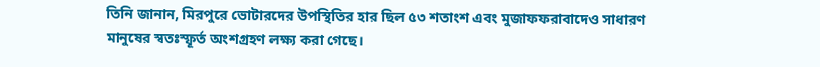তিনি জানান, মিরপুরে ভোটারদের উপস্থিতির হার ছিল ৫৩ শতাংশ এবং মুজাফফরাবাদেও সাধারণ মানুষের স্বতঃস্ফূর্ত অংশগ্রহণ লক্ষ্য করা গেছে।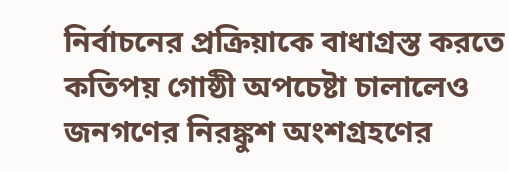নির্বাচনের প্রক্রিয়াকে বাধাগ্রস্ত করতে কতিপয় গোষ্ঠী অপচেষ্টা চালালেও জনগণের নিরঙ্কুশ অংশগ্রহণের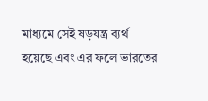মাধ্যমে সেই ষড়যন্ত্র ব্যর্থ হয়েছে এবং এর ফলে ভারতের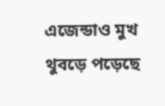এজেন্ডাও মুখ থুবড়ে পড়েছে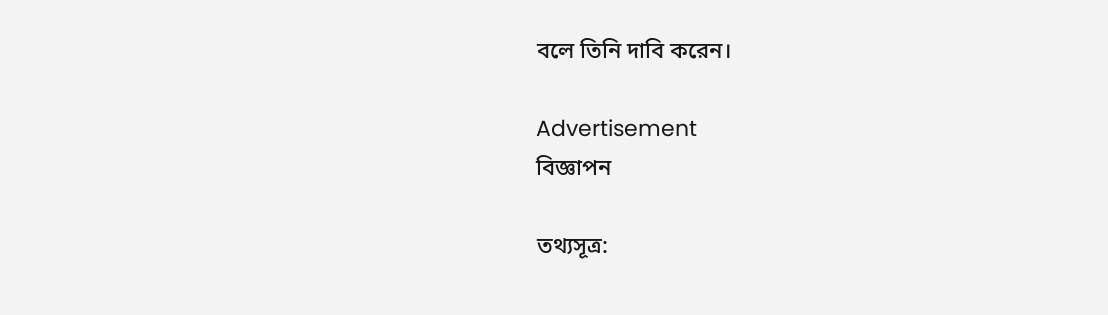বলে তিনি দাবি করেন।

Advertisement
বিজ্ঞাপন

তথ্যসূত্র: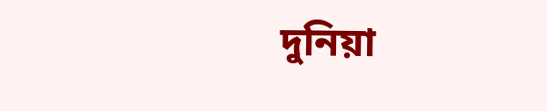দুনিয়া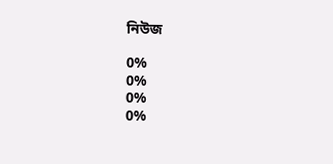নিউজ

0%
0%
0%
0%